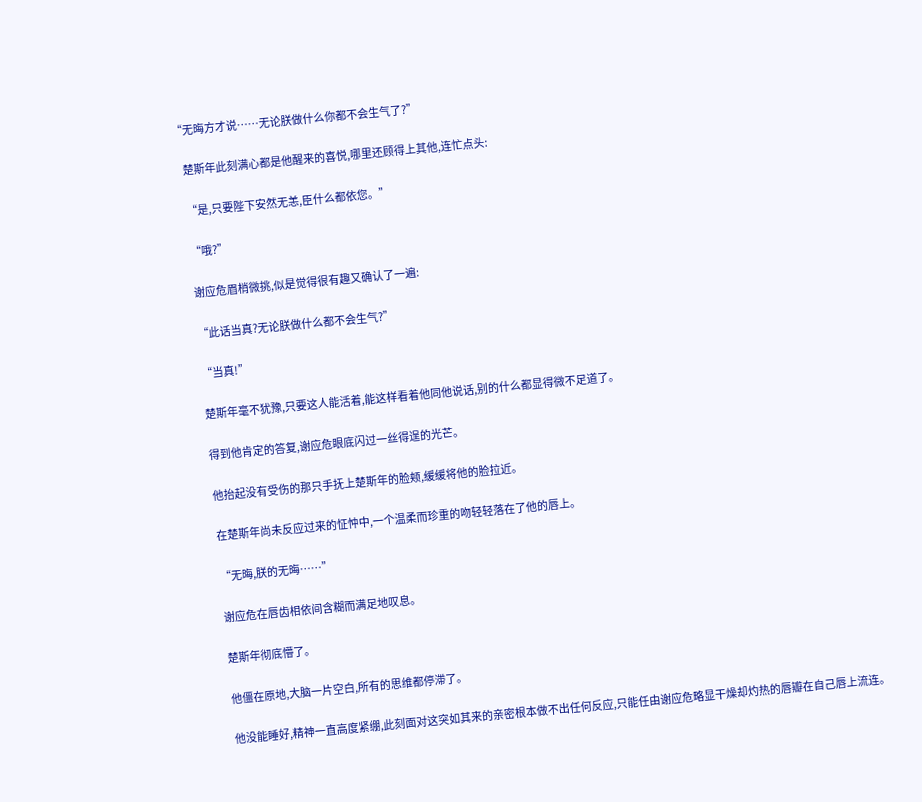“无晦方才说……无论朕做什么你都不会生气了?”

    楚斯年此刻满心都是他醒来的喜悦,哪里还顾得上其他,连忙点头:

    “是,只要陛下安然无恙,臣什么都依您。”

    “哦?”

    谢应危眉梢微挑,似是觉得很有趣又确认了一遍:

    “此话当真?无论朕做什么都不会生气?”

    “当真!”

    楚斯年毫不犹豫,只要这人能活着,能这样看着他同他说话,别的什么都显得微不足道了。

    得到他肯定的答复,谢应危眼底闪过一丝得逞的光芒。

    他抬起没有受伤的那只手抚上楚斯年的脸颊,缓缓将他的脸拉近。

    在楚斯年尚未反应过来的怔忡中,一个温柔而珍重的吻轻轻落在了他的唇上。

    “无晦,朕的无晦……”

    谢应危在唇齿相依间含糊而满足地叹息。

    楚斯年彻底懵了。

    他僵在原地,大脑一片空白,所有的思维都停滞了。

    他没能睡好,精神一直高度紧绷,此刻面对这突如其来的亲密根本做不出任何反应,只能任由谢应危略显干燥却灼热的唇瓣在自己唇上流连。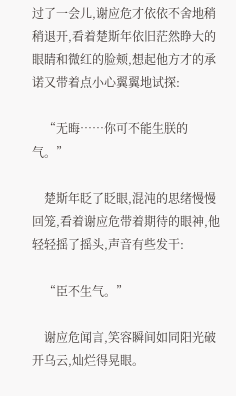过了一会儿,谢应危才依依不舍地稍稍退开,看着楚斯年依旧茫然睁大的眼睛和微红的脸颊,想起他方才的承诺又带着点小心翼翼地试探:

    “无晦……你可不能生朕的气。”

    楚斯年眨了眨眼,混沌的思绪慢慢回笼,看着谢应危带着期待的眼神,他轻轻摇了摇头,声音有些发干:

    “臣不生气。”

    谢应危闻言,笑容瞬间如同阳光破开乌云,灿烂得晃眼。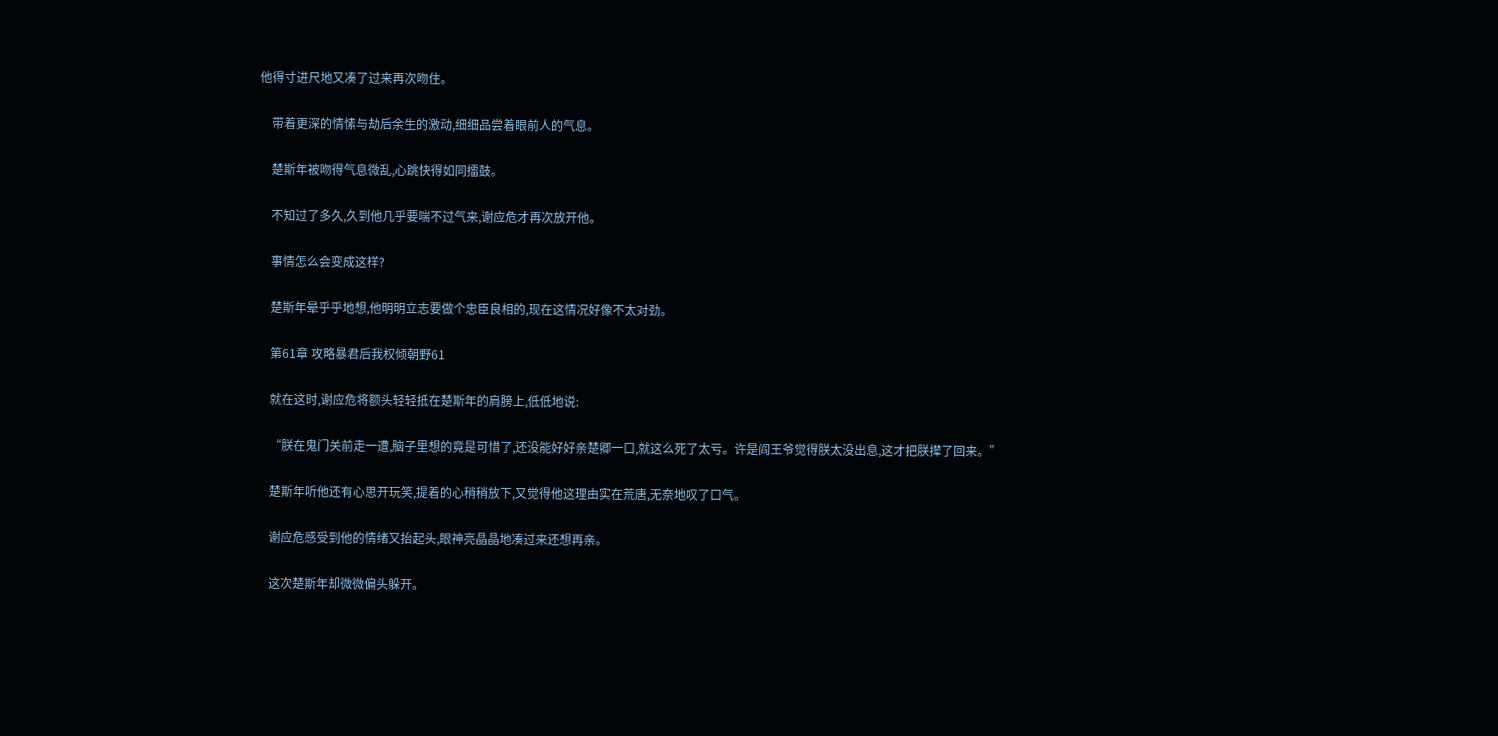他得寸进尺地又凑了过来再次吻住。

    带着更深的情愫与劫后余生的激动,细细品尝着眼前人的气息。

    楚斯年被吻得气息微乱,心跳快得如同擂鼓。

    不知过了多久,久到他几乎要喘不过气来,谢应危才再次放开他。

    事情怎么会变成这样?

    楚斯年晕乎乎地想,他明明立志要做个忠臣良相的,现在这情况好像不太对劲。

    第61章 攻略暴君后我权倾朝野61

    就在这时,谢应危将额头轻轻抵在楚斯年的肩膀上,低低地说:

    “朕在鬼门关前走一遭,脑子里想的竟是可惜了,还没能好好亲楚卿一口,就这么死了太亏。许是阎王爷觉得朕太没出息,这才把朕撵了回来。”

    楚斯年听他还有心思开玩笑,提着的心稍稍放下,又觉得他这理由实在荒唐,无奈地叹了口气。

    谢应危感受到他的情绪又抬起头,眼神亮晶晶地凑过来还想再亲。

    这次楚斯年却微微偏头躲开。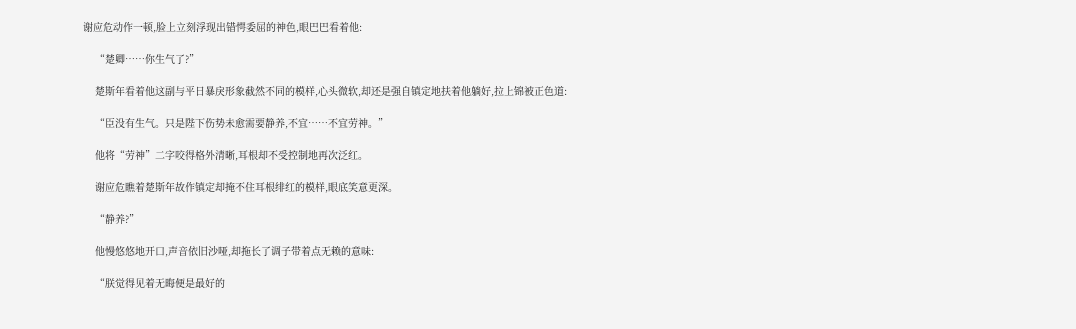谢应危动作一顿,脸上立刻浮现出错愕委屈的神色,眼巴巴看着他:

    “楚卿……你生气了?”

    楚斯年看着他这副与平日暴戾形象截然不同的模样,心头微软,却还是强自镇定地扶着他躺好,拉上锦被正色道:

    “臣没有生气。只是陛下伤势未愈需要静养,不宜……不宜劳神。”

    他将“劳神”二字咬得格外清晰,耳根却不受控制地再次泛红。

    谢应危瞧着楚斯年故作镇定却掩不住耳根绯红的模样,眼底笑意更深。

    “静养?”

    他慢悠悠地开口,声音依旧沙哑,却拖长了调子带着点无赖的意味:

    “朕觉得见着无晦便是最好的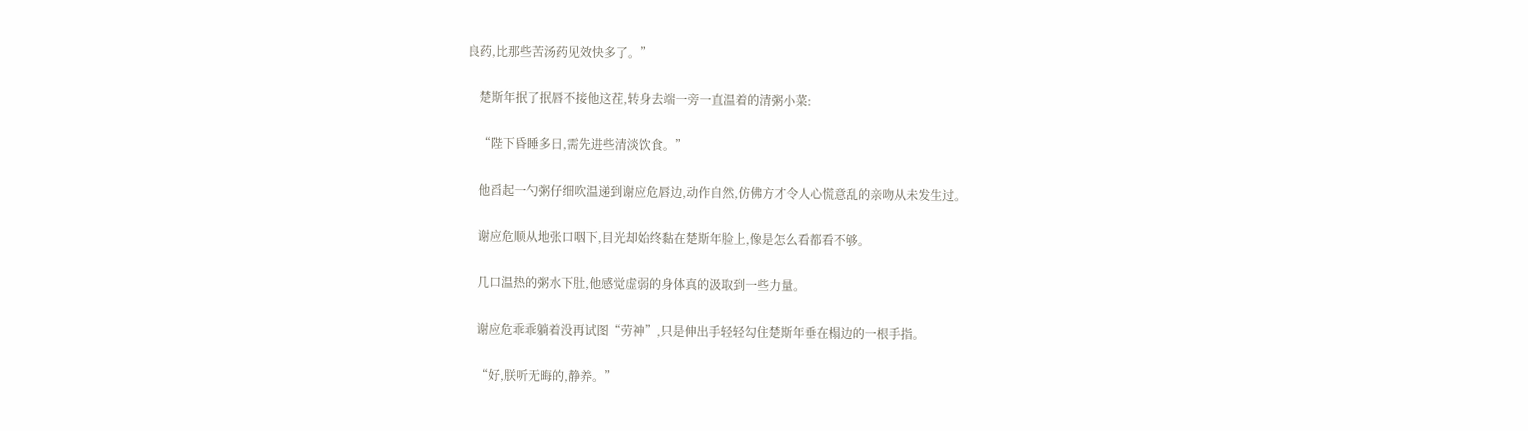良药,比那些苦汤药见效快多了。”

    楚斯年抿了抿唇不接他这茬,转身去端一旁一直温着的清粥小菜:

    “陛下昏睡多日,需先进些清淡饮食。”

    他舀起一勺粥仔细吹温递到谢应危唇边,动作自然,仿佛方才令人心慌意乱的亲吻从未发生过。

    谢应危顺从地张口咽下,目光却始终黏在楚斯年脸上,像是怎么看都看不够。

    几口温热的粥水下肚,他感觉虚弱的身体真的汲取到一些力量。

    谢应危乖乖躺着没再试图“劳神”,只是伸出手轻轻勾住楚斯年垂在榻边的一根手指。

    “好,朕听无晦的,静养。”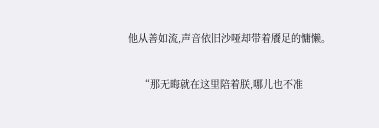他从善如流,声音依旧沙哑却带着餍足的慵懒。

    “那无晦就在这里陪着朕,哪儿也不准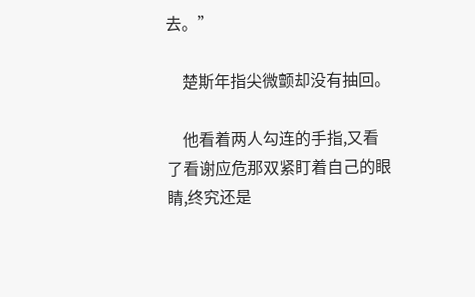去。”

    楚斯年指尖微颤却没有抽回。

    他看着两人勾连的手指,又看了看谢应危那双紧盯着自己的眼睛,终究还是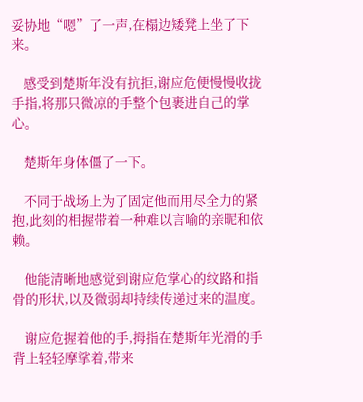妥协地“嗯”了一声,在榻边矮凳上坐了下来。

    感受到楚斯年没有抗拒,谢应危便慢慢收拢手指,将那只微凉的手整个包裹进自己的掌心。

    楚斯年身体僵了一下。

    不同于战场上为了固定他而用尽全力的紧抱,此刻的相握带着一种难以言喻的亲昵和依赖。

    他能清晰地感觉到谢应危掌心的纹路和指骨的形状,以及微弱却持续传递过来的温度。

    谢应危握着他的手,拇指在楚斯年光滑的手背上轻轻摩挲着,带来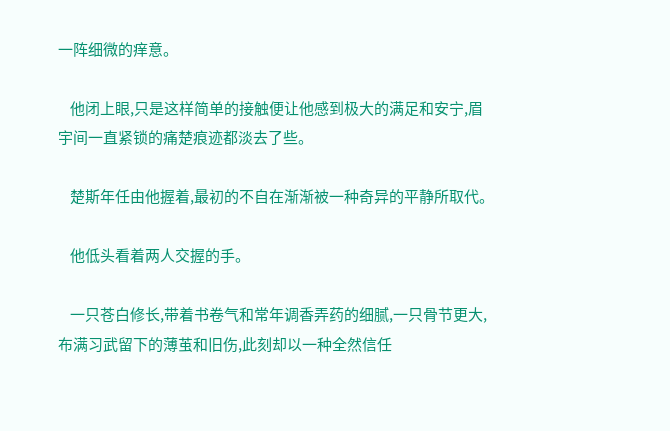一阵细微的痒意。

    他闭上眼,只是这样简单的接触便让他感到极大的满足和安宁,眉宇间一直紧锁的痛楚痕迹都淡去了些。

    楚斯年任由他握着,最初的不自在渐渐被一种奇异的平静所取代。

    他低头看着两人交握的手。

    一只苍白修长,带着书卷气和常年调香弄药的细腻,一只骨节更大,布满习武留下的薄茧和旧伤,此刻却以一种全然信任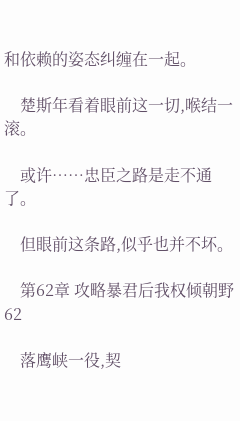和依赖的姿态纠缠在一起。

    楚斯年看着眼前这一切,喉结一滚。

    或许……忠臣之路是走不通了。

    但眼前这条路,似乎也并不坏。

    第62章 攻略暴君后我权倾朝野62

    落鹰峡一役,契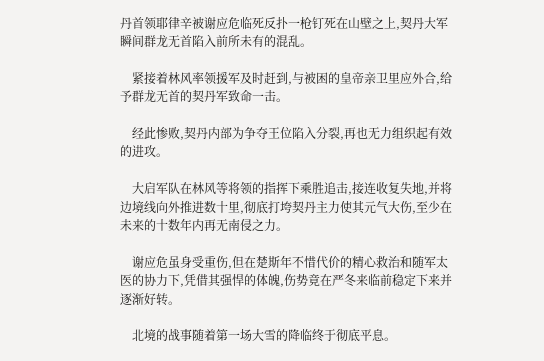丹首领耶律辛被谢应危临死反扑一枪钉死在山壁之上,契丹大军瞬间群龙无首陷入前所未有的混乱。

    紧接着林风率领援军及时赶到,与被困的皇帝亲卫里应外合,给予群龙无首的契丹军致命一击。

    经此惨败,契丹内部为争夺王位陷入分裂,再也无力组织起有效的进攻。

    大启军队在林风等将领的指挥下乘胜追击,接连收复失地,并将边境线向外推进数十里,彻底打垮契丹主力使其元气大伤,至少在未来的十数年内再无南侵之力。

    谢应危虽身受重伤,但在楚斯年不惜代价的精心救治和随军太医的协力下,凭借其强悍的体魄,伤势竟在严冬来临前稳定下来并逐渐好转。

    北境的战事随着第一场大雪的降临终于彻底平息。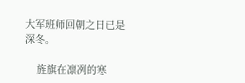大军班师回朝之日已是深冬。

    旌旗在凛冽的寒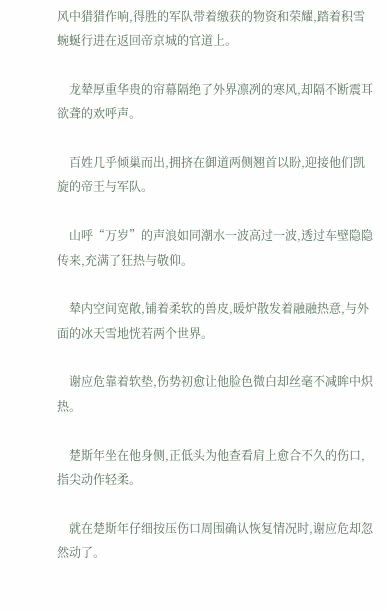风中猎猎作响,得胜的军队带着缴获的物资和荣耀,踏着积雪蜿蜒行进在返回帝京城的官道上。

    龙辇厚重华贵的帘幕隔绝了外界凛冽的寒风,却隔不断震耳欲聋的欢呼声。

    百姓几乎倾巢而出,拥挤在御道两侧翘首以盼,迎接他们凯旋的帝王与军队。

    山呼“万岁”的声浪如同潮水一波高过一波,透过车壁隐隐传来,充满了狂热与敬仰。

    辇内空间宽敞,铺着柔软的兽皮,暖炉散发着融融热意,与外面的冰天雪地恍若两个世界。

    谢应危靠着软垫,伤势初愈让他脸色微白却丝毫不减眸中炽热。

    楚斯年坐在他身侧,正低头为他查看肩上愈合不久的伤口,指尖动作轻柔。

    就在楚斯年仔细按压伤口周围确认恢复情况时,谢应危却忽然动了。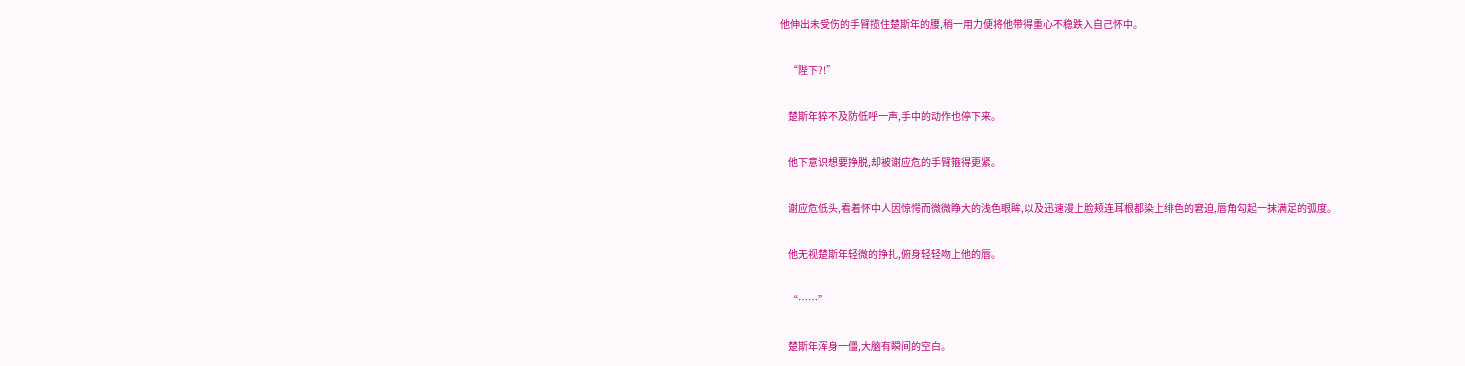他伸出未受伤的手臂揽住楚斯年的腰,稍一用力便将他带得重心不稳跌入自己怀中。

    “陛下?!”

    楚斯年猝不及防低呼一声,手中的动作也停下来。

    他下意识想要挣脱,却被谢应危的手臂箍得更紧。

    谢应危低头,看着怀中人因惊愕而微微睁大的浅色眼眸,以及迅速漫上脸颊连耳根都染上绯色的窘迫,唇角勾起一抹满足的弧度。

    他无视楚斯年轻微的挣扎,俯身轻轻吻上他的唇。

    “……”

    楚斯年浑身一僵,大脑有瞬间的空白。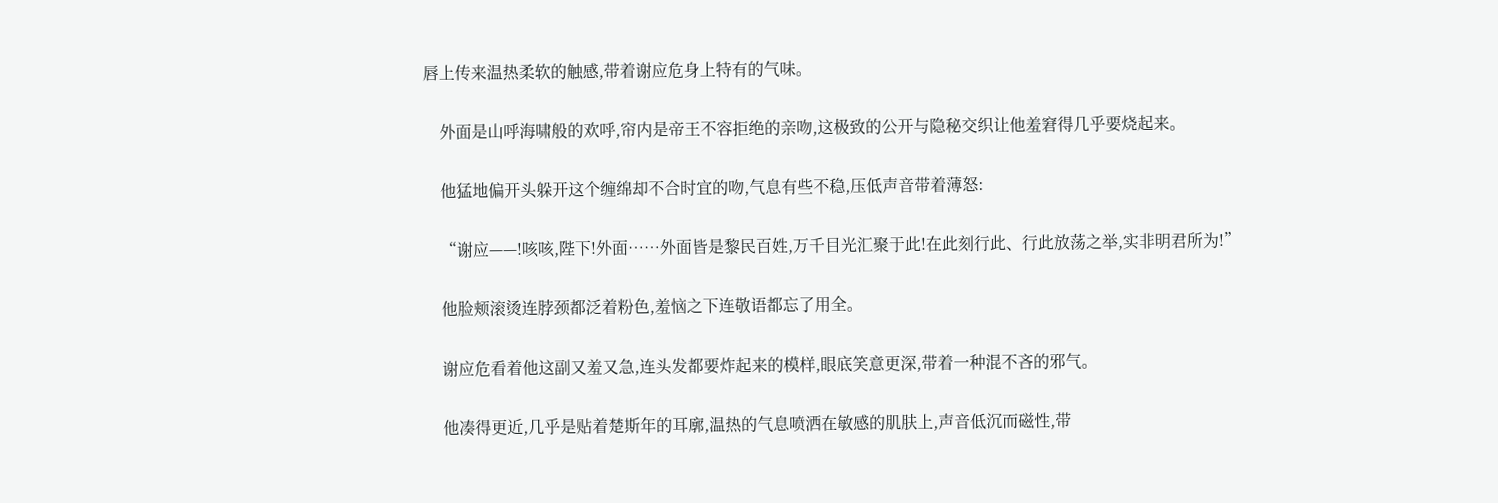唇上传来温热柔软的触感,带着谢应危身上特有的气味。

    外面是山呼海啸般的欢呼,帘内是帝王不容拒绝的亲吻,这极致的公开与隐秘交织让他羞窘得几乎要烧起来。

    他猛地偏开头躲开这个缠绵却不合时宜的吻,气息有些不稳,压低声音带着薄怒:

    “谢应——!咳咳,陛下!外面……外面皆是黎民百姓,万千目光汇聚于此!在此刻行此、行此放荡之举,实非明君所为!”

    他脸颊滚烫连脖颈都泛着粉色,羞恼之下连敬语都忘了用全。

    谢应危看着他这副又羞又急,连头发都要炸起来的模样,眼底笑意更深,带着一种混不吝的邪气。

    他凑得更近,几乎是贴着楚斯年的耳廓,温热的气息喷洒在敏感的肌肤上,声音低沉而磁性,带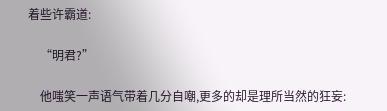着些许霸道:

    “明君?”

    他嗤笑一声语气带着几分自嘲,更多的却是理所当然的狂妄: